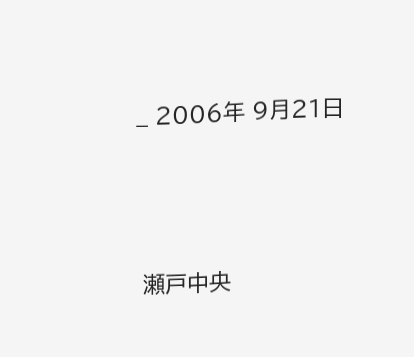_ 2006年 9月21日






 瀬戸中央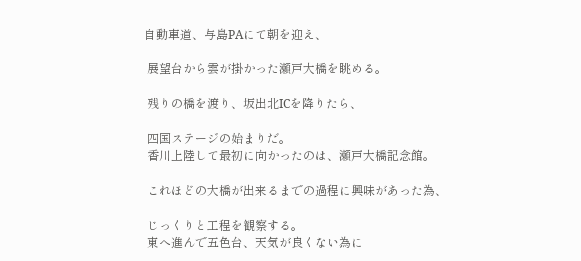自動車道、与島PAにて朝を迎え、

 展望台から雲が掛かった瀬戸大橋を眺める。

 残りの橋を渡り、坂出北ICを降りたら、

 四国ステージの始まりだ。
 香川上陸して最初に向かったのは、瀬戸大橋記念館。

 これほどの大橋が出来るまでの過程に興味があった為、

 じっくりと工程を観察する。
 東へ進んで五色台、天気が良くない為に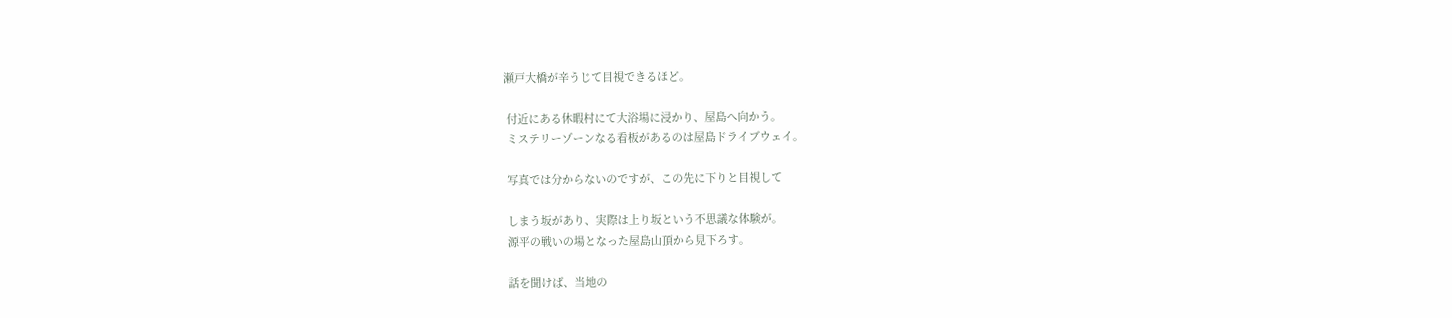瀬戸大橋が辛うじて目視できるほど。

 付近にある休暇村にて大浴場に浸かり、屋島へ向かう。
 ミステリーゾーンなる看板があるのは屋島ドライブウェイ。

 写真では分からないのですが、この先に下りと目視して

 しまう坂があり、実際は上り坂という不思議な体験が。
 源平の戦いの場となった屋島山頂から見下ろす。

 話を聞けば、当地の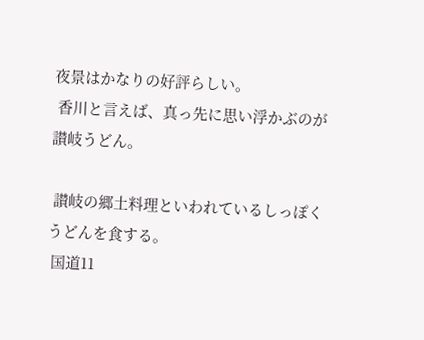夜景はかなりの好評らしい。
 香川と言えば、真っ先に思い浮かぶのが讃岐うどん。

 讃岐の郷土料理といわれているしっぽくうどんを食する。
 国道11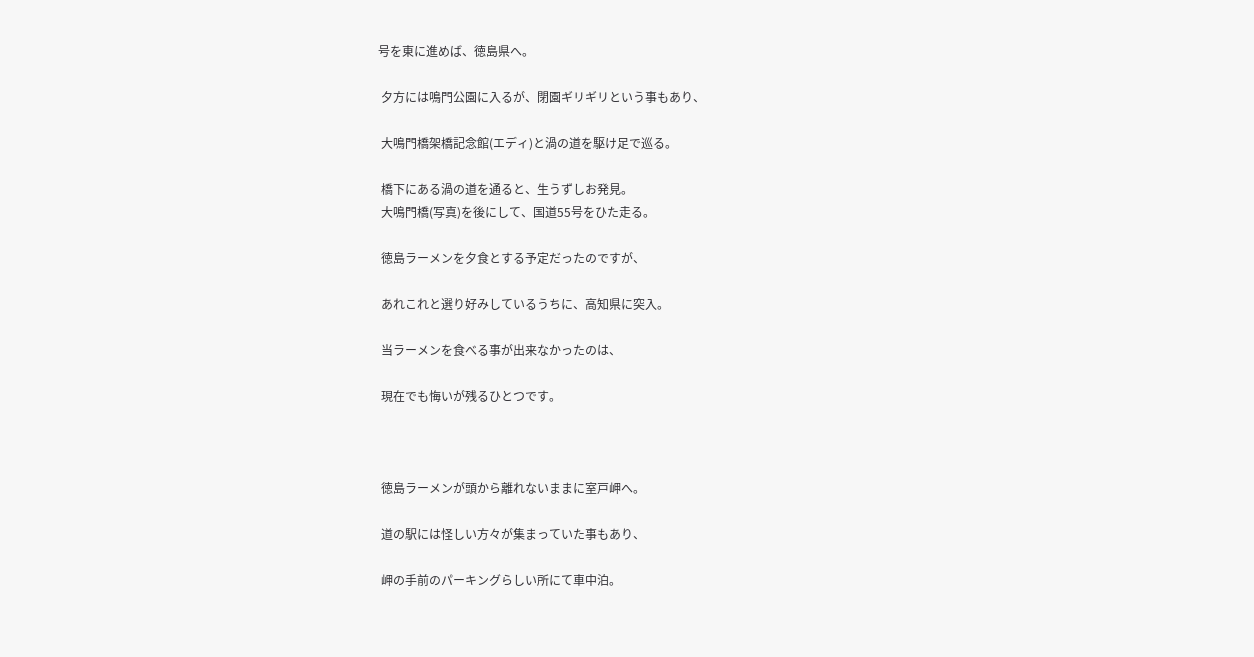号を東に進めば、徳島県へ。

 夕方には鳴門公園に入るが、閉園ギリギリという事もあり、

 大鳴門橋架橋記念館(エディ)と渦の道を駆け足で巡る。

 橋下にある渦の道を通ると、生うずしお発見。
 大鳴門橋(写真)を後にして、国道55号をひた走る。

 徳島ラーメンを夕食とする予定だったのですが、

 あれこれと選り好みしているうちに、高知県に突入。

 当ラーメンを食べる事が出来なかったのは、

 現在でも悔いが残るひとつです。



 徳島ラーメンが頭から離れないままに室戸岬へ。

 道の駅には怪しい方々が集まっていた事もあり、

 岬の手前のパーキングらしい所にて車中泊。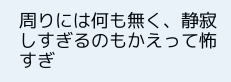周りには何も無く、静寂しすぎるのもかえって怖すぎ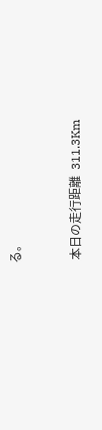る。



 本日の走行距離  311.3Km